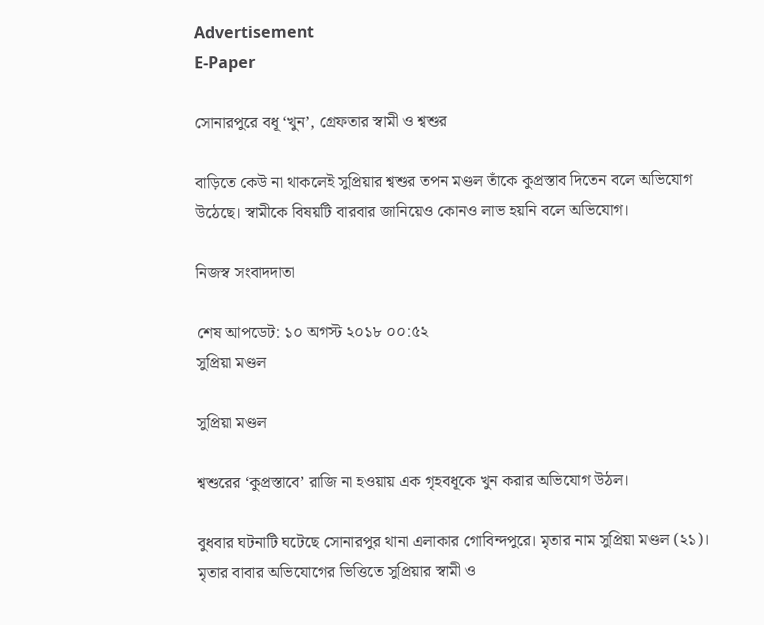Advertisement
E-Paper

সোনারপুরে বধূ ‘খুন’, গ্রেফতার স্বামী ও শ্বশুর

বাড়িতে কেউ না থাকলেই সুপ্রিয়ার শ্বশুর তপন মণ্ডল তাঁকে কুপ্রস্তাব দিতেন বলে অভিযোগ উঠেছে। স্বামীকে বিষয়টি বারবার জানিয়েও কোনও লাভ হয়নি বলে অভিযোগ।

নিজস্ব সংবাদদাতা

শেষ আপডেট: ১০ অগস্ট ২০১৮ ০০:৫২
সুপ্রিয়া মণ্ডল

সুপ্রিয়া মণ্ডল

শ্বশুরের ‘কুপ্রস্তাবে’ রাজি না হওয়ায় এক গৃহবধূকে খুন করার অভিযোগ উঠল।

বুধবার ঘটনাটি ঘটেছে সোনারপুর থানা এলাকার গোবিন্দপুরে। মৃতার নাম সুপ্রিয়া মণ্ডল (২১)। মৃতার বাবার অভিযোগের ভিত্তিতে সুপ্রিয়ার স্বামী ও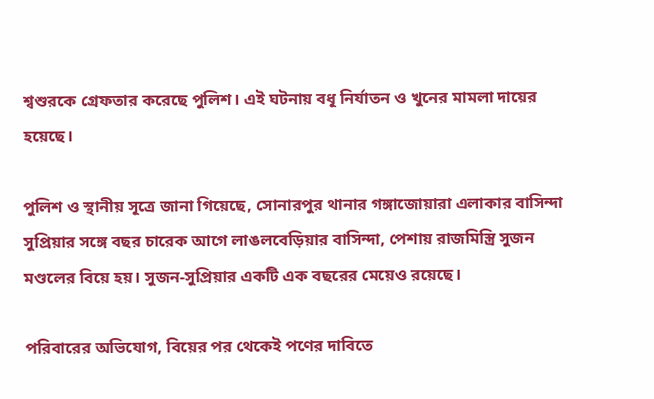শ্বশুরকে গ্রেফতার করেছে পুলিশ। এই ঘটনায় বধূ নির্যাতন ও খুনের মামলা দায়ের হয়েছে।

পুলিশ ও স্থানীয় সূত্রে জানা গিয়েছে, সোনারপুর থানার গঙ্গাজোয়ারা এলাকার বাসিন্দা সুপ্রিয়ার সঙ্গে বছর চারেক আগে লাঙলবেড়িয়ার বাসিন্দা, পেশায় রাজমিস্ত্রি সুজন মণ্ডলের বিয়ে হয়। সুজন-সুপ্রিয়ার একটি এক বছরের মেয়েও রয়েছে।

পরিবারের অভিযোগ, বিয়ের পর থেকেই পণের দাবিতে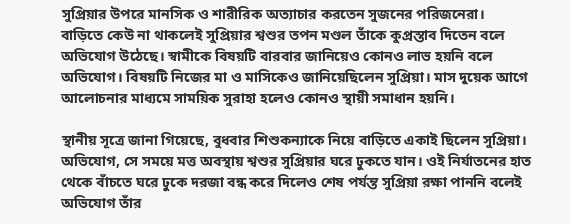সুপ্রিয়ার উপরে মানসিক ও শারীরিক অত্যাচার করতেন সুজনের পরিজনেরা।
বাড়িতে কেউ না থাকলেই সুপ্রিয়ার শ্বশুর তপন মণ্ডল তাঁকে কুপ্রস্তাব দিতেন বলে অভিযোগ উঠেছে। স্বামীকে বিষয়টি বারবার জানিয়েও কোনও লাভ হয়নি বলে অভিযোগ। বিষয়টি নিজের মা ও মাসিকেও জানিয়েছিলেন সুপ্রিয়া। মাস দুয়েক আগে আলোচনার মাধ্যমে সাময়িক সুরাহা হলেও কোনও স্থায়ী সমাধান হয়নি।

স্থানীয় সূত্রে জানা গিয়েছে, বুধবার শিশুকন্যাকে নিয়ে বাড়িতে একাই ছিলেন সুপ্রিয়া। অভিযোগ, সে সময়ে মত্ত অবস্থায় শ্বশুর সুপ্রিয়ার ঘরে ঢুকতে যান। ওই নির্যাতনের হাত থেকে বাঁচতে ঘরে ঢুকে দরজা বন্ধ করে দিলেও শেষ পর্যন্ত সুপ্রিয়া রক্ষা পাননি বলেই অভিযোগ তাঁর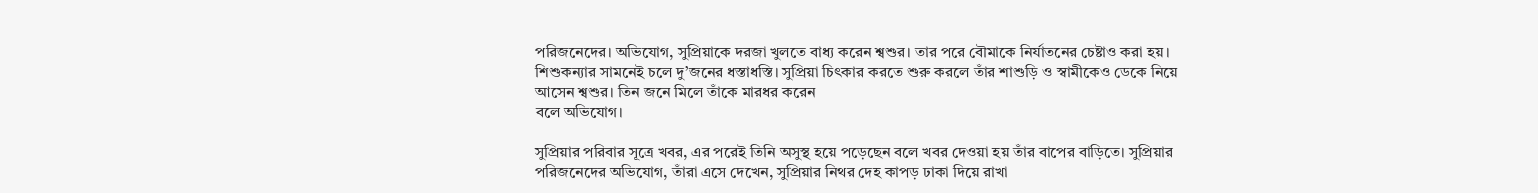পরিজনেদের। অভিযোগ, সুপ্রিয়াকে দরজা খুলতে বাধ্য করেন শ্বশুর। তার পরে বৌমাকে নির্যাতনের চেষ্টাও করা হয়। শিশুকন্যার সামনেই চলে দু’জনের ধস্তাধস্তি। সুপ্রিয়া চিৎকার করতে শুরু করলে তাঁর শাশুড়ি ও স্বামীকেও ডেকে নিয়ে আসেন শ্বশুর। তিন জনে মিলে তাঁকে মারধর করেন
বলে অভিযোগ।

সুপ্রিয়ার পরিবার সূত্রে খবর, এর পরেই তিনি অসুস্থ হয়ে পড়েছেন বলে খবর দেওয়া হয় তাঁর বাপের বাড়িতে। সুপ্রিয়ার পরিজনেদের অভিযোগ, তাঁরা এসে দেখেন, সুপ্রিয়ার নিথর দেহ কাপড় ঢাকা দিয়ে রাখা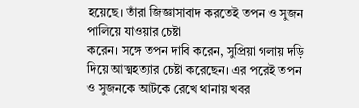হয়েছে। তাঁরা জিজ্ঞাসাবাদ করতেই তপন ও সুজন পালিয়ে যাওয়ার চেষ্টা
করেন। সঙ্গে তপন দাবি করেন, সুপ্রিয়া গলায় দড়ি দিয়ে আত্মহত্যার চেষ্টা করেছেন। এর পরেই তপন ও সুজনকে আটকে রেখে থানায় খবর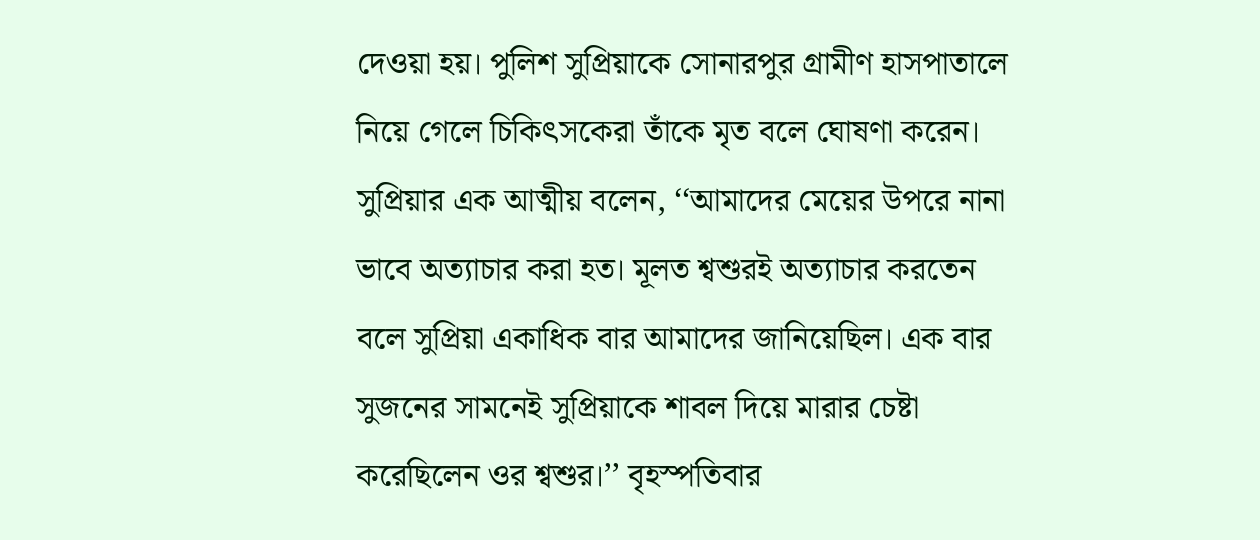দেওয়া হয়। পুলিশ সুপ্রিয়াকে সোনারপুর গ্রামীণ হাসপাতালে নিয়ে গেলে চিকিৎসকেরা তাঁকে মৃত বলে ঘোষণা করেন। সুপ্রিয়ার এক আত্মীয় বলেন, ‘‘আমাদের মেয়ের উপরে নানা ভাবে অত্যাচার করা হত। মূলত শ্বশুরই অত্যাচার করতেন বলে সুপ্রিয়া একাধিক বার আমাদের জানিয়েছিল। এক বার সুজনের সামনেই সুপ্রিয়াকে শাবল দিয়ে মারার চেষ্টা করেছিলেন ওর শ্বশুর।’’ বৃহস্পতিবার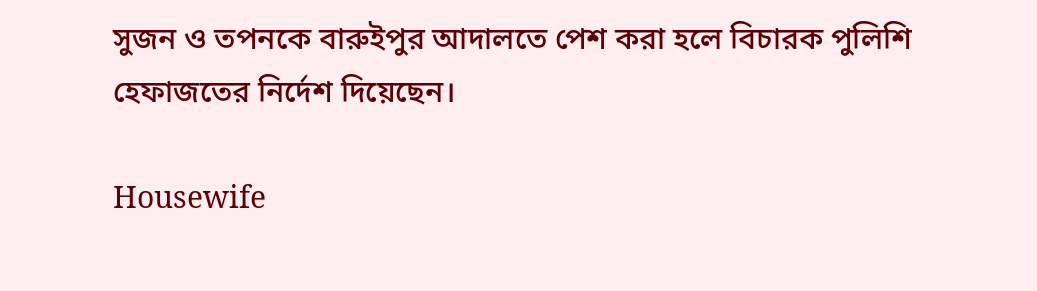সুজন ও তপনকে বারুইপুর আদালতে পেশ করা হলে বিচারক পুলিশি হেফাজতের নির্দেশ দিয়েছেন।

Housewife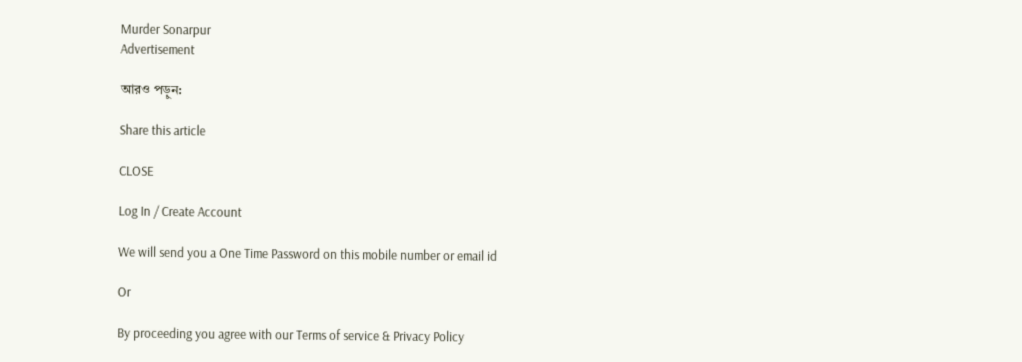Murder Sonarpur
Advertisement

আরও পড়ুন:

Share this article

CLOSE

Log In / Create Account

We will send you a One Time Password on this mobile number or email id

Or

By proceeding you agree with our Terms of service & Privacy Policy